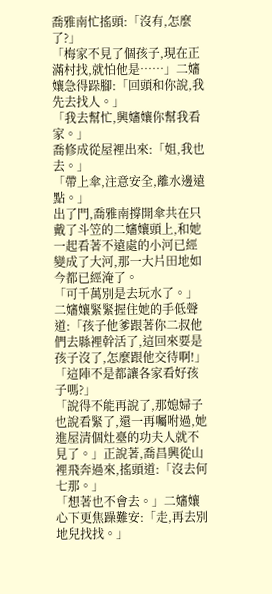喬雅南忙搖頭:「沒有,怎麼了?」
「梅家不見了個孩子,現在正滿村找,就怕他是……」二嬸孃急得跺腳:「回頭和你說,我先去找人。」
「我去幫忙,興嬸孃你幫我看家。」
喬修成從屋裡出來:「姐,我也去。」
「帶上傘,注意安全,離水邊遠點。」
出了門,喬雅南撐開傘共在只戴了斗笠的二嬸孃頭上,和她一起看著不遠處的小河已經變成了大河,那一大片田地如今都已經淹了。
「可千萬別是去玩水了。」二嬸孃緊緊握住她的手低聲道:「孩子他爹跟著你二叔他們去縣裡幹活了,這回來要是孩子沒了,怎麼跟他交待啊!」
「這陣不是都讓各家看好孩子嗎?」
「說得不能再說了,那媳婦子也說看緊了,還一再囑咐過,她進屋清個灶臺的功夫人就不見了。」正說著,喬昌興從山裡飛奔過來,搖頭道:「沒去何七那。」
「想著也不會去。」二嬸孃心下更焦躁難安:「走,再去別地兒找找。」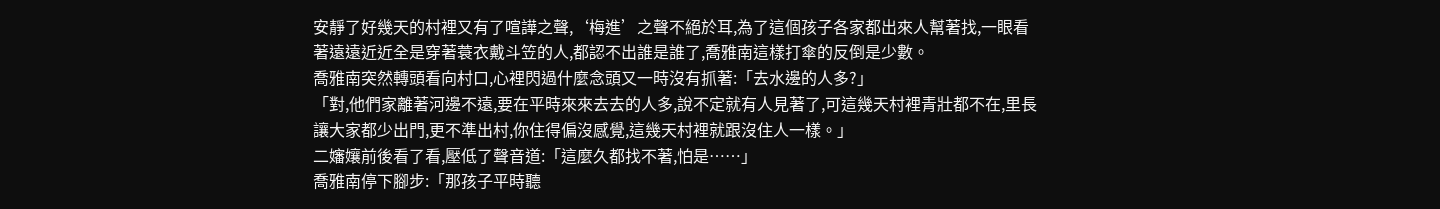安靜了好幾天的村裡又有了喧譁之聲,‘梅進’之聲不絕於耳,為了這個孩子各家都出來人幫著找,一眼看著遠遠近近全是穿著蓑衣戴斗笠的人,都認不出誰是誰了,喬雅南這樣打傘的反倒是少數。
喬雅南突然轉頭看向村口,心裡閃過什麼念頭又一時沒有抓著:「去水邊的人多?」
「對,他們家離著河邊不遠,要在平時來來去去的人多,說不定就有人見著了,可這幾天村裡青壯都不在,里長讓大家都少出門,更不準出村,你住得偏沒感覺,這幾天村裡就跟沒住人一樣。」
二嬸孃前後看了看,壓低了聲音道:「這麼久都找不著,怕是……」
喬雅南停下腳步:「那孩子平時聽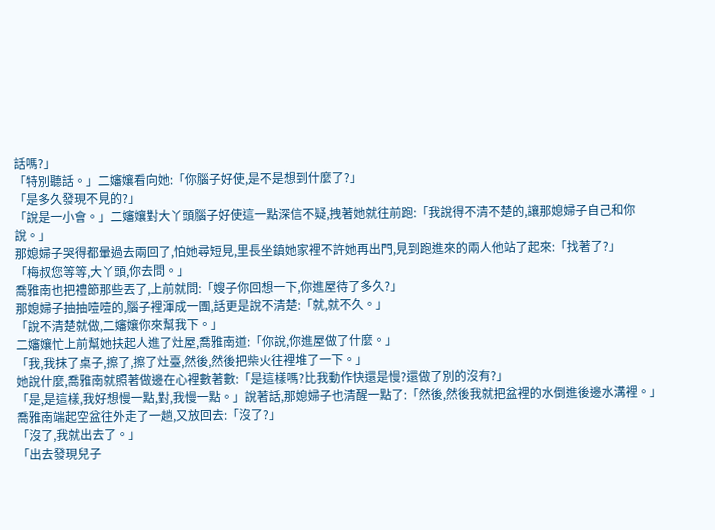話嗎?」
「特別聽話。」二嬸孃看向她:「你腦子好使,是不是想到什麼了?」
「是多久發現不見的?」
「說是一小會。」二嬸孃對大丫頭腦子好使這一點深信不疑,拽著她就往前跑:「我說得不清不楚的,讓那媳婦子自己和你說。」
那媳婦子哭得都暈過去兩回了,怕她尋短見,里長坐鎮她家裡不許她再出門,見到跑進來的兩人他站了起來:「找著了?」
「梅叔您等等,大丫頭,你去問。」
喬雅南也把禮節那些丟了,上前就問:「嫂子你回想一下,你進屋待了多久?」
那媳婦子抽抽噎噎的,腦子裡渾成一團,話更是說不清楚:「就,就不久。」
「說不清楚就做,二嬸孃你來幫我下。」
二嬸孃忙上前幫她扶起人進了灶屋,喬雅南道:「你說,你進屋做了什麼。」
「我,我抹了桌子,擦了,擦了灶臺,然後,然後把柴火往裡堆了一下。」
她說什麼,喬雅南就照著做邊在心裡數著數:「是這樣嗎?比我動作快還是慢?還做了別的沒有?」
「是,是這樣,我好想慢一點,對,我慢一點。」說著話,那媳婦子也清醒一點了:「然後,然後我就把盆裡的水倒進後邊水溝裡。」
喬雅南端起空盆往外走了一趟,又放回去:「沒了?」
「沒了,我就出去了。」
「出去發現兒子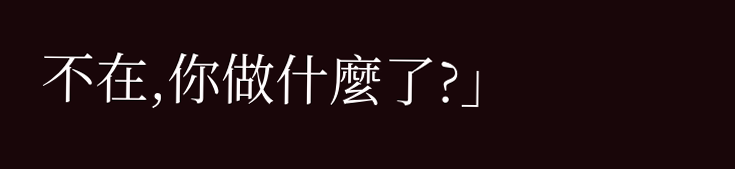不在,你做什麼了?」